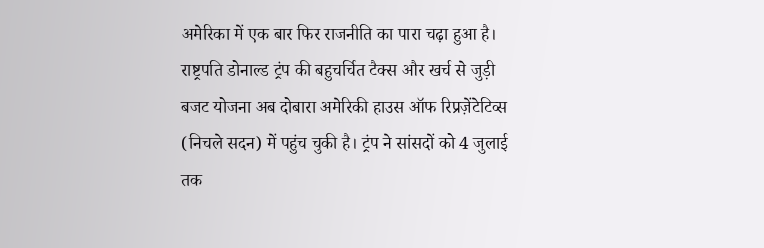अमेरिका में एक बार फिर राजनीति का पारा चढ़ा हुआ है। राष्ट्रपति डोनाल्ड ट्रंप की बहुचर्चित टैक्स और खर्च से जुड़ी बजट योजना अब दोबारा अमेरिकी हाउस ऑफ रिप्रज़ेंटेटिव्स (निचले सदन) में पहुंच चुकी है। ट्रंप ने सांसदों को 4 जुलाई तक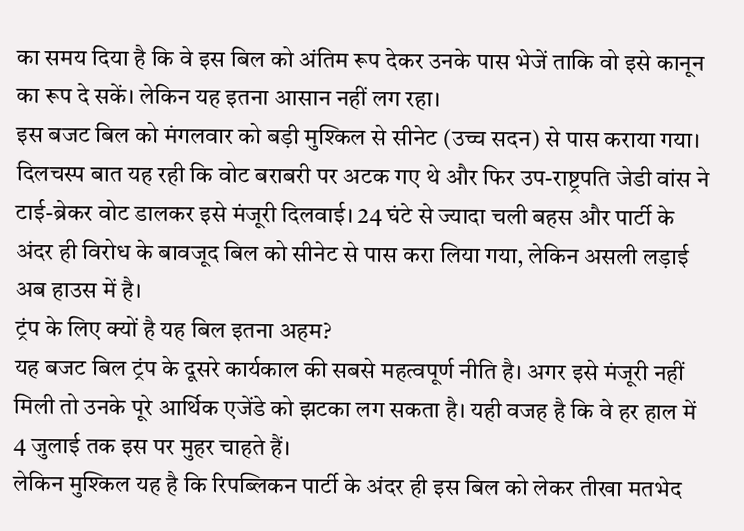का समय दिया है कि वे इस बिल को अंतिम रूप देकर उनके पास भेजें ताकि वो इसे कानून का रूप दे सकें। लेकिन यह इतना आसान नहीं लग रहा।
इस बजट बिल को मंगलवार को बड़ी मुश्किल से सीनेट (उच्च सदन) से पास कराया गया। दिलचस्प बात यह रही कि वोट बराबरी पर अटक गए थे और फिर उप-राष्ट्रपति जेडी वांस ने टाई-ब्रेकर वोट डालकर इसे मंजूरी दिलवाई। 24 घंटे से ज्यादा चली बहस और पार्टी के अंदर ही विरोध के बावजूद बिल को सीनेट से पास करा लिया गया, लेकिन असली लड़ाई अब हाउस में है।
ट्रंप के लिए क्यों है यह बिल इतना अहम?
यह बजट बिल ट्रंप के दूसरे कार्यकाल की सबसे महत्वपूर्ण नीति है। अगर इसे मंजूरी नहीं मिली तो उनके पूरे आर्थिक एजेंडे को झटका लग सकता है। यही वजह है कि वे हर हाल में 4 जुलाई तक इस पर मुहर चाहते हैं।
लेकिन मुश्किल यह है कि रिपब्लिकन पार्टी के अंदर ही इस बिल को लेकर तीखा मतभेद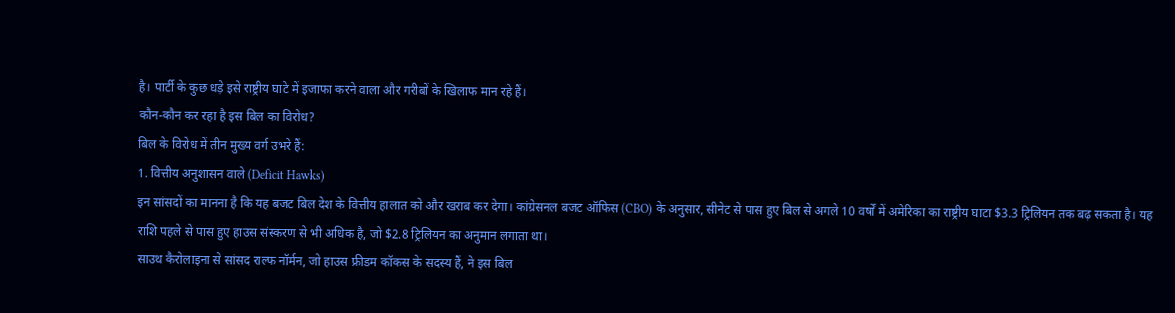है। पार्टी के कुछ धड़े इसे राष्ट्रीय घाटे में इजाफा करने वाला और गरीबों के खिलाफ मान रहे हैं।
कौन-कौन कर रहा है इस बिल का विरोध?
बिल के विरोध में तीन मुख्य वर्ग उभरे हैं:
1. वित्तीय अनुशासन वाले (Deficit Hawks)
इन सांसदों का मानना है कि यह बजट बिल देश के वित्तीय हालात को और खराब कर देगा। कांग्रेसनल बजट ऑफिस (CBO) के अनुसार, सीनेट से पास हुए बिल से अगले 10 वर्षों में अमेरिका का राष्ट्रीय घाटा $3.3 ट्रिलियन तक बढ़ सकता है। यह राशि पहले से पास हुए हाउस संस्करण से भी अधिक है, जो $2.8 ट्रिलियन का अनुमान लगाता था।
साउथ कैरोलाइना से सांसद राल्फ नॉर्मन, जो हाउस फ्रीडम कॉकस के सदस्य हैं, ने इस बिल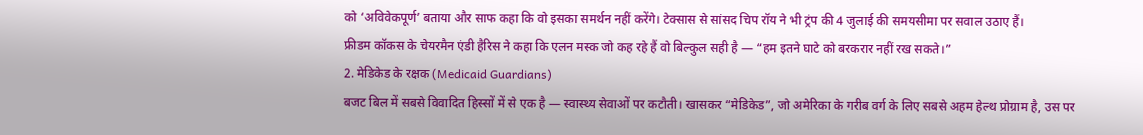को ‘अविवेकपूर्ण’ बताया और साफ कहा कि वो इसका समर्थन नहीं करेंगे। टेक्सास से सांसद चिप रॉय ने भी ट्रंप की 4 जुलाई की समयसीमा पर सवाल उठाए हैं।
फ्रीडम कॉकस के चेयरमैन एंडी हैरिस ने कहा कि एलन मस्क जो कह रहे हैं वो बिल्कुल सही है — “हम इतने घाटे को बरकरार नहीं रख सकते।”
2. मेडिकेड के रक्षक (Medicaid Guardians)
बजट बिल में सबसे विवादित हिस्सों में से एक है — स्वास्थ्य सेवाओं पर कटौती। खासकर “मेडिकेड”, जो अमेरिका के गरीब वर्ग के लिए सबसे अहम हेल्थ प्रोग्राम है, उस पर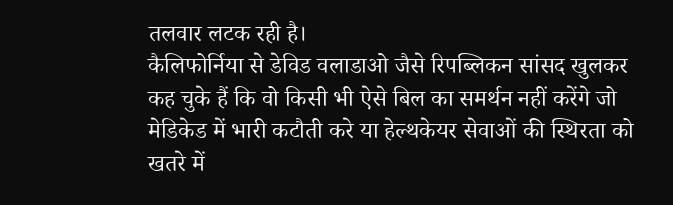तलवार लटक रही है।
कैलिफोर्निया से डेविड वलाडाओ जैसे रिपब्लिकन सांसद खुलकर कह चुके हैं कि वो किसी भी ऐसे बिल का समर्थन नहीं करेंगे जो मेडिकेड में भारी कटौती करे या हेल्थकेयर सेवाओं की स्थिरता को खतरे में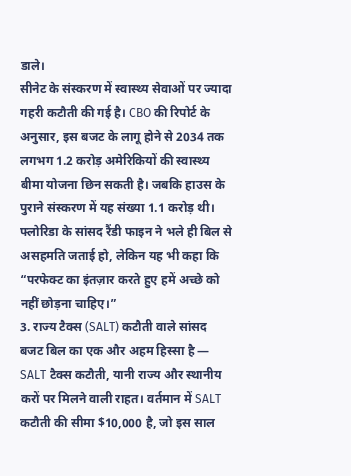डाले।
सीनेट के संस्करण में स्वास्थ्य सेवाओं पर ज्यादा गहरी कटौती की गई है। CBO की रिपोर्ट के अनुसार, इस बजट के लागू होने से 2034 तक लगभग 1.2 करोड़ अमेरिकियों की स्वास्थ्य बीमा योजना छिन सकती है। जबकि हाउस के पुराने संस्करण में यह संख्या 1.1 करोड़ थी।
फ्लोरिडा के सांसद रैंडी फाइन ने भले ही बिल से असहमति जताई हो, लेकिन यह भी कहा कि “परफेक्ट का इंतज़ार करते हुए हमें अच्छे को नहीं छोड़ना चाहिए।”
3. राज्य टैक्स (SALT) कटौती वाले सांसद
बजट बिल का एक और अहम हिस्सा है — SALT टैक्स कटौती, यानी राज्य और स्थानीय करों पर मिलने वाली राहत। वर्तमान में SALT कटौती की सीमा $10,000 है, जो इस साल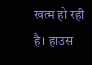खत्म हो रही है। हाउस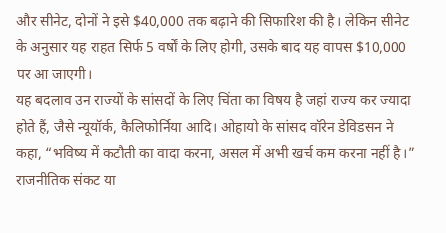और सीनेट, दोनों ने इसे $40,000 तक बढ़ाने की सिफारिश की है। लेकिन सीनेट के अनुसार यह राहत सिर्फ 5 वर्षों के लिए होगी, उसके बाद यह वापस $10,000 पर आ जाएगी।
यह बदलाव उन राज्यों के सांसदों के लिए चिंता का विषय है जहां राज्य कर ज्यादा होते हैं, जैसे न्यूयॉर्क, कैलिफोर्निया आदि। ओहायो के सांसद वॉरेन डेविडसन ने कहा, “भविष्य में कटौती का वादा करना, असल में अभी खर्च कम करना नहीं है।”
राजनीतिक संकट या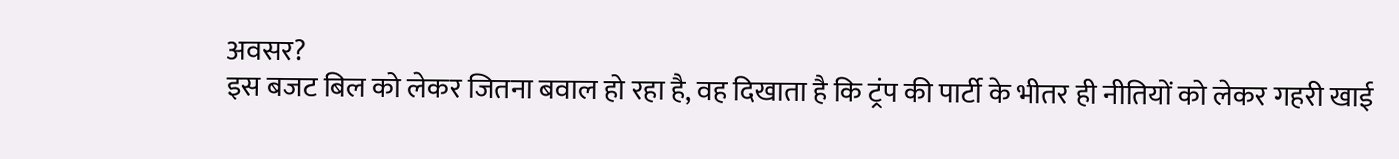अवसर?
इस बजट बिल को लेकर जितना बवाल हो रहा है, वह दिखाता है कि ट्रंप की पार्टी के भीतर ही नीतियों को लेकर गहरी खाई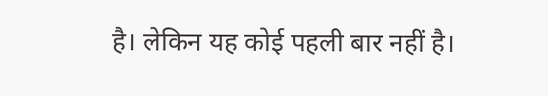है। लेकिन यह कोई पहली बार नहीं है।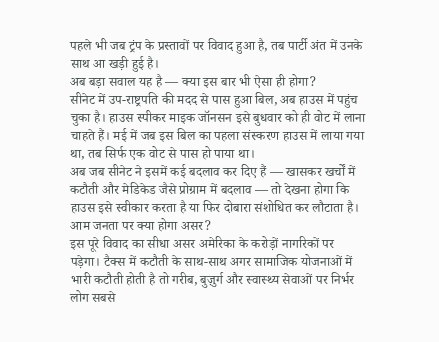पहले भी जब ट्रंप के प्रस्तावों पर विवाद हुआ है, तब पार्टी अंत में उनके साथ आ खड़ी हुई है।
अब बड़ा सवाल यह है — क्या इस बार भी ऐसा ही होगा?
सीनेट में उप-राष्ट्रपति की मदद से पास हुआ बिल, अब हाउस में पहुंच चुका है। हाउस स्पीकर माइक जॉनसन इसे बुधवार को ही वोट में लाना चाहते हैं। मई में जब इस बिल का पहला संस्करण हाउस में लाया गया था, तब सिर्फ एक वोट से पास हो पाया था।
अब जब सीनेट ने इसमें कई बदलाव कर दिए हैं — खासकर खर्चों में कटौती और मेडिकेड जैसे प्रोग्राम में बदलाव — तो देखना होगा कि हाउस इसे स्वीकार करता है या फिर दोबारा संशोधित कर लौटाता है।
आम जनता पर क्या होगा असर?
इस पूरे विवाद का सीधा असर अमेरिका के करोड़ों नागरिकों पर पड़ेगा। टैक्स में कटौती के साथ-साथ अगर सामाजिक योजनाओं में भारी कटौती होती है तो गरीब, बुज़ुर्ग और स्वास्थ्य सेवाओं पर निर्भर लोग सबसे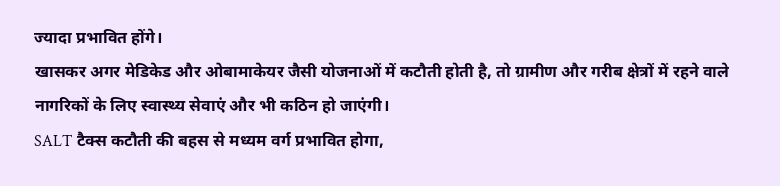ज्यादा प्रभावित होंगे।
खासकर अगर मेडिकेड और ओबामाकेयर जैसी योजनाओं में कटौती होती है, तो ग्रामीण और गरीब क्षेत्रों में रहने वाले नागरिकों के लिए स्वास्थ्य सेवाएं और भी कठिन हो जाएंगी।
SALT टैक्स कटौती की बहस से मध्यम वर्ग प्रभावित होगा,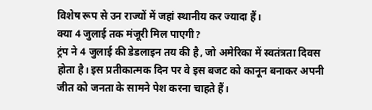विशेष रूप से उन राज्यों में जहां स्थानीय कर ज्यादा हैं।
क्या 4 जुलाई तक मंजूरी मिल पाएगी?
ट्रंप ने 4 जुलाई की डेडलाइन तय की है, जो अमेरिका में स्वतंत्रता दिवस होता है। इस प्रतीकात्मक दिन पर वे इस बजट को कानून बनाकर अपनी जीत को जनता के सामने पेश करना चाहते हैं।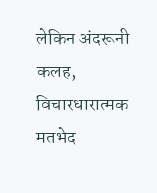लेकिन अंदरूनी कलह, विचारधारात्मक मतभेद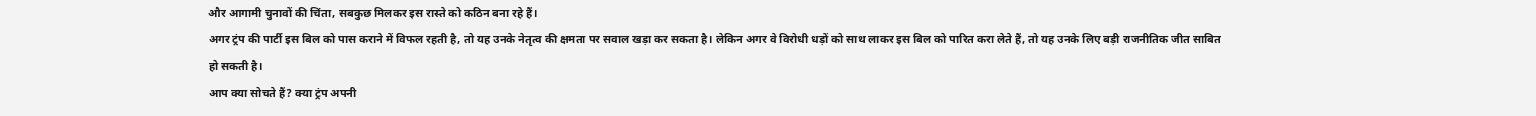और आगामी चुनावों की चिंता, सबकुछ मिलकर इस रास्ते को कठिन बना रहे हैं।
अगर ट्रंप की पार्टी इस बिल को पास कराने में विफल रहती है, तो यह उनके नेतृत्व की क्षमता पर सवाल खड़ा कर सकता है। लेकिन अगर वे विरोधी धड़ों को साथ लाकर इस बिल को पारित करा लेते हैं, तो यह उनके लिए बड़ी राजनीतिक जीत साबित हो सकती है।
आप क्या सोचते हैं? क्या ट्रंप अपनी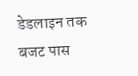डेडलाइन तक बजट पास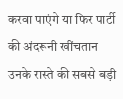करवा पाएंगे या फिर पार्टी की अंदरूनी खींचतान उनके रास्ते की सबसे बड़ी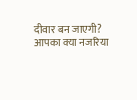दीवार बन जाएगी?
आपका क्या नजरिया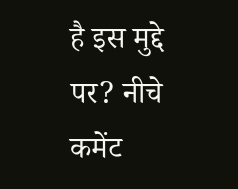है इस मुद्दे पर? नीचे कमेंट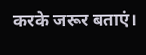करके जरूर बताएं।